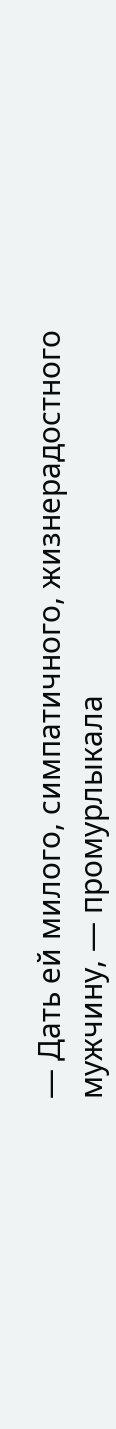— Дать ей милого, симпатичного, жизнерадостного мужчину, — промурлыкала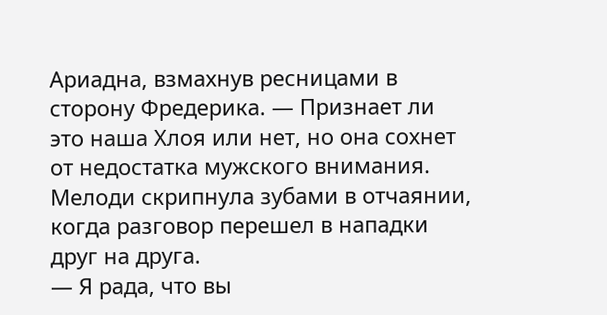Ариадна, взмахнув ресницами в сторону Фредерика. — Признает ли это наша Хлоя или нет, но она сохнет от недостатка мужского внимания.
Мелоди скрипнула зубами в отчаянии, когда разговор перешел в нападки друг на друга.
— Я рада, что вы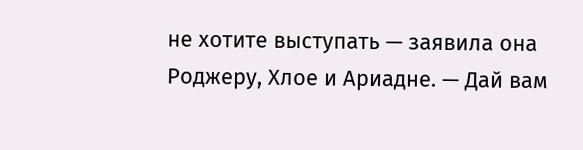не хотите выступать — заявила она Роджеру, Хлое и Ариадне. — Дай вам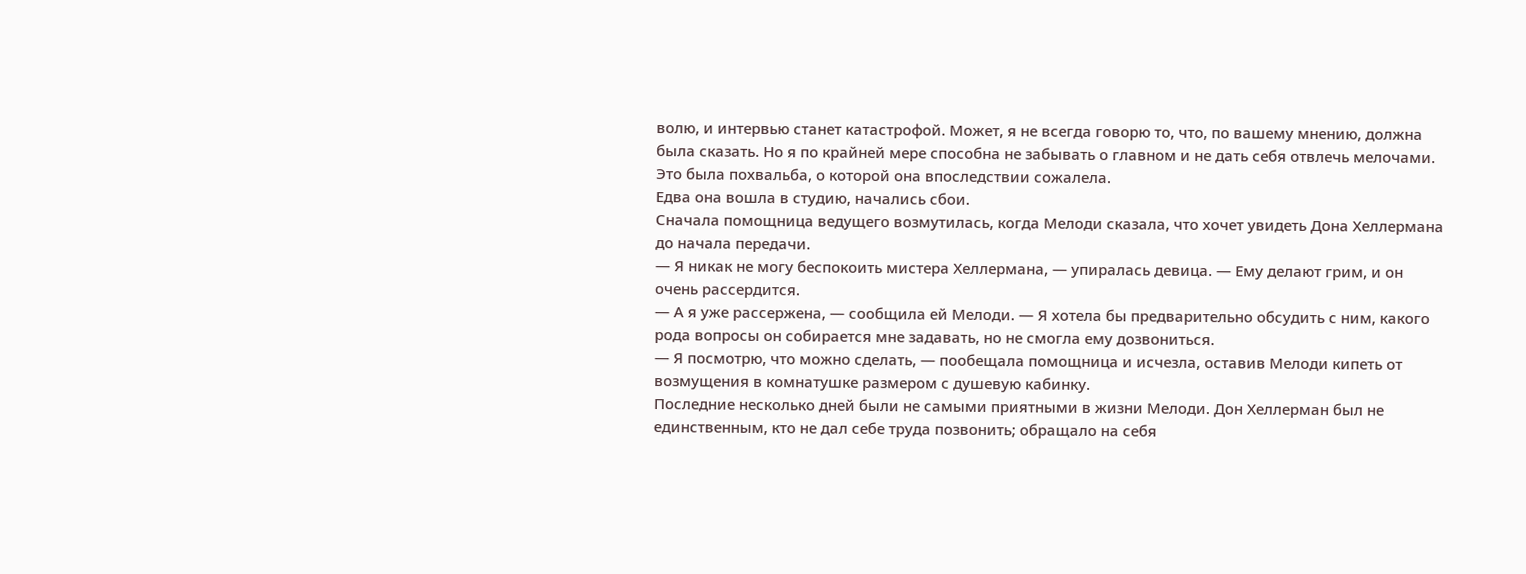волю, и интервью станет катастрофой. Может, я не всегда говорю то, что, по вашему мнению, должна была сказать. Но я по крайней мере способна не забывать о главном и не дать себя отвлечь мелочами.
Это была похвальба, о которой она впоследствии сожалела.
Едва она вошла в студию, начались сбои.
Сначала помощница ведущего возмутилась, когда Мелоди сказала, что хочет увидеть Дона Хеллермана до начала передачи.
— Я никак не могу беспокоить мистера Хеллермана, — упиралась девица. — Ему делают грим, и он очень рассердится.
— А я уже рассержена, — сообщила ей Мелоди. — Я хотела бы предварительно обсудить с ним, какого рода вопросы он собирается мне задавать, но не смогла ему дозвониться.
— Я посмотрю, что можно сделать, — пообещала помощница и исчезла, оставив Мелоди кипеть от возмущения в комнатушке размером с душевую кабинку.
Последние несколько дней были не самыми приятными в жизни Мелоди. Дон Хеллерман был не единственным, кто не дал себе труда позвонить; обращало на себя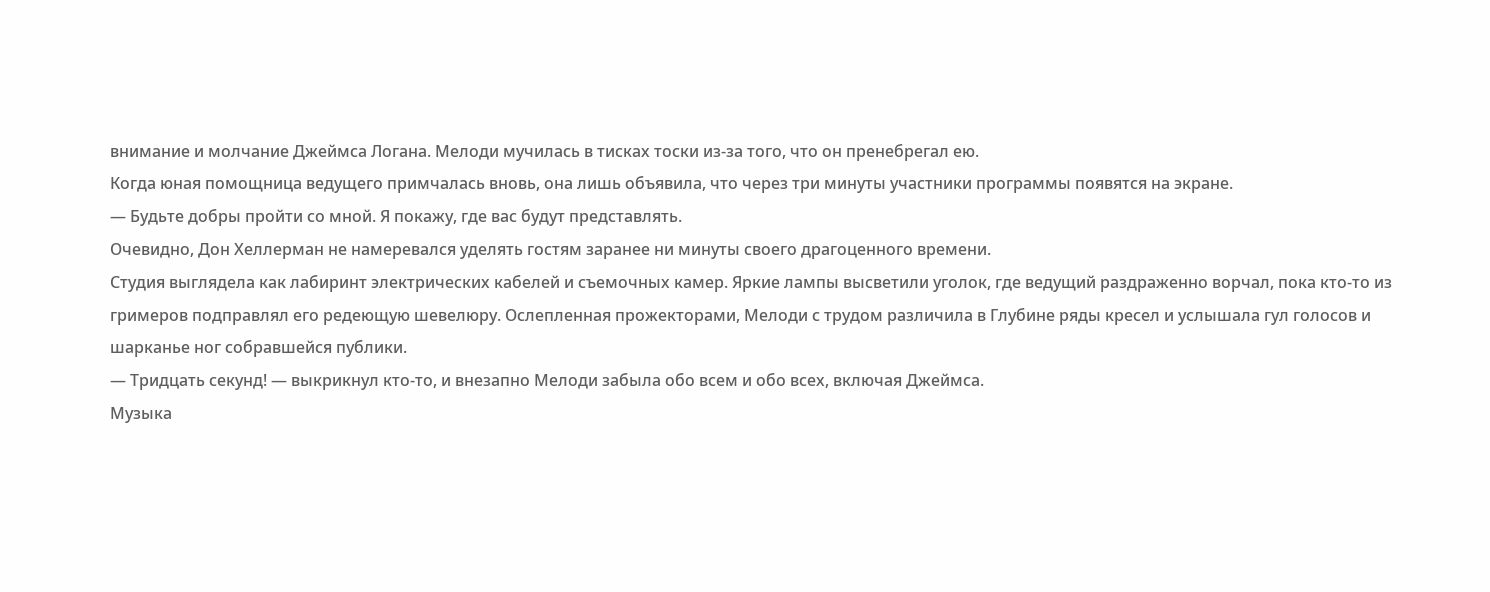внимание и молчание Джеймса Логана. Мелоди мучилась в тисках тоски из-за того, что он пренебрегал ею.
Когда юная помощница ведущего примчалась вновь, она лишь объявила, что через три минуты участники программы появятся на экране.
— Будьте добры пройти со мной. Я покажу, где вас будут представлять.
Очевидно, Дон Хеллерман не намеревался уделять гостям заранее ни минуты своего драгоценного времени.
Студия выглядела как лабиринт электрических кабелей и съемочных камер. Яркие лампы высветили уголок, где ведущий раздраженно ворчал, пока кто-то из гримеров подправлял его редеющую шевелюру. Ослепленная прожекторами, Мелоди с трудом различила в Глубине ряды кресел и услышала гул голосов и шарканье ног собравшейся публики.
— Тридцать секунд! — выкрикнул кто-то, и внезапно Мелоди забыла обо всем и обо всех, включая Джеймса.
Музыка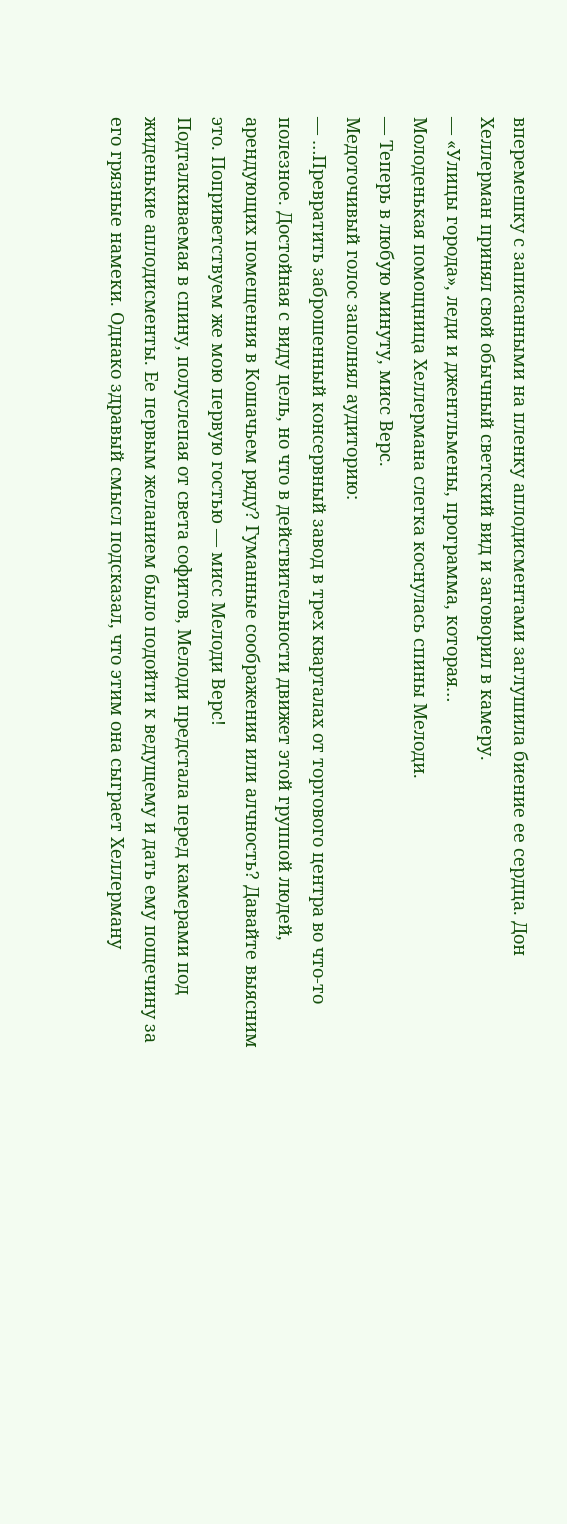вперемешку с записанными на пленку аплодисментами заглушила биение ее сердца. Дон Хеллерман принял свой обычный светский вид и заговорил в камеру.
— «Улицы города», леди и джентльмены, программа, которая…
Молоденькая помощница Хеллермана слегка коснулась спины Мелоди.
— Теперь в любую минуту, мисс Верс.
Медоточивый голос заполнял аудиторию:
— …Превратить заброшенный консервный завод в трех кварталах от торгового центра во что-то полезное. Достойная с виду цель, но что в действительности движет этой группой людей, арендующих помещения в Кошачьем ряду? Гуманные соображения или алчность? Давайте выясним это. Поприветствуем же мою первую гостью — мисс Мелоди Верс!
Подталкиваемая в спину, полуслепая от света софитов, Мелоди предстала перед камерами под жиденькие аплодисменты. Ее первым желанием было подойти к ведущему и дать ему пощечину за его грязные намеки. Однако здравый смысл подсказал, что этим она сыграет Хеллерману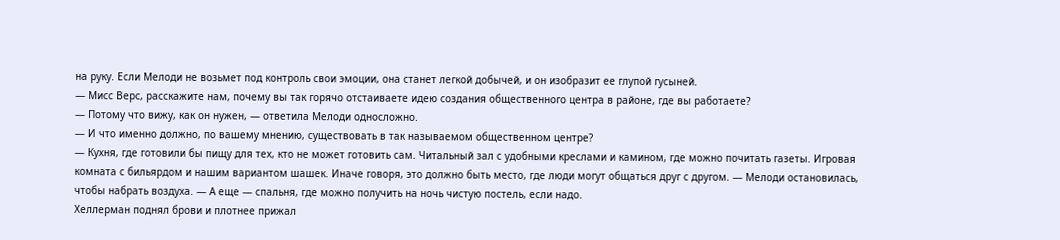на руку. Если Мелоди не возьмет под контроль свои эмоции, она станет легкой добычей, и он изобразит ее глупой гусыней.
— Мисс Верс, расскажите нам, почему вы так горячо отстаиваете идею создания общественного центра в районе, где вы работаете?
— Потому что вижу, как он нужен, — ответила Мелоди односложно.
— И что именно должно, по вашему мнению, существовать в так называемом общественном центре?
— Кухня, где готовили бы пищу для тех, кто не может готовить сам. Читальный зал с удобными креслами и камином, где можно почитать газеты. Игровая комната с бильярдом и нашим вариантом шашек. Иначе говоря, это должно быть место, где люди могут общаться друг с другом. — Мелоди остановилась, чтобы набрать воздуха. — А еще — спальня, где можно получить на ночь чистую постель, если надо.
Хеллерман поднял брови и плотнее прижал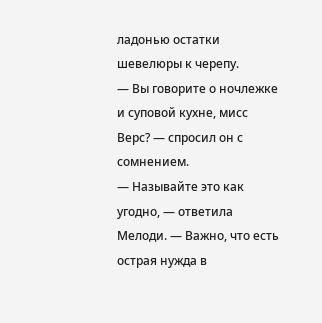ладонью остатки шевелюры к черепу.
— Вы говорите о ночлежке и суповой кухне, мисс Верс? — спросил он с сомнением.
— Называйте это как угодно, — ответила Мелоди. — Важно, что есть острая нужда в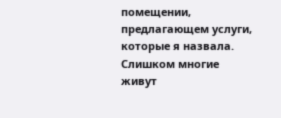помещении, предлагающем услуги, которые я назвала. Слишком многие живут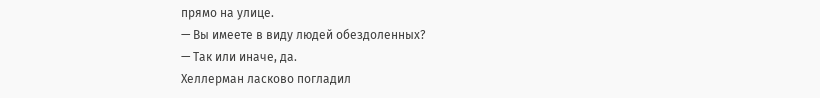прямо на улице.
— Вы имеете в виду людей обездоленных?
— Так или иначе, да.
Хеллерман ласково погладил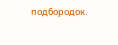подбородок.